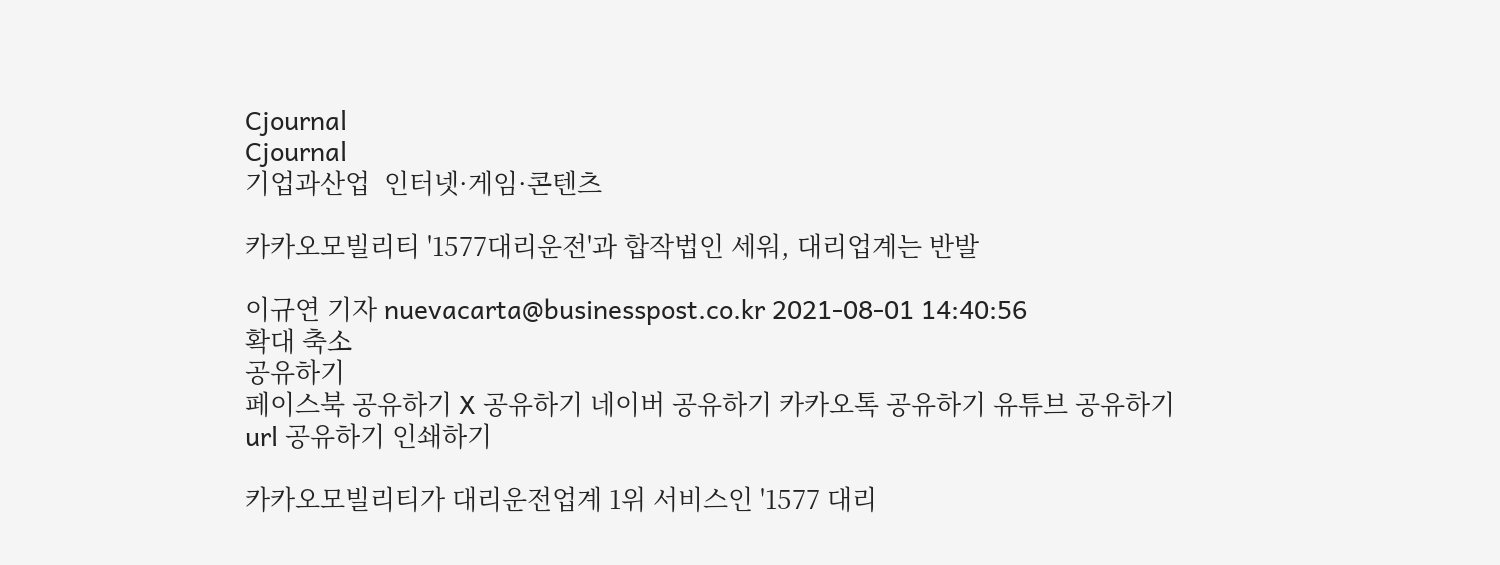Cjournal
Cjournal
기업과산업  인터넷·게임·콘텐츠

카카오모빌리티 '1577대리운전'과 합작법인 세워, 대리업계는 반발

이규연 기자 nuevacarta@businesspost.co.kr 2021-08-01 14:40:56
확대 축소
공유하기
페이스북 공유하기 X 공유하기 네이버 공유하기 카카오톡 공유하기 유튜브 공유하기 url 공유하기 인쇄하기

카카오모빌리티가 대리운전업계 1위 서비스인 '1577 대리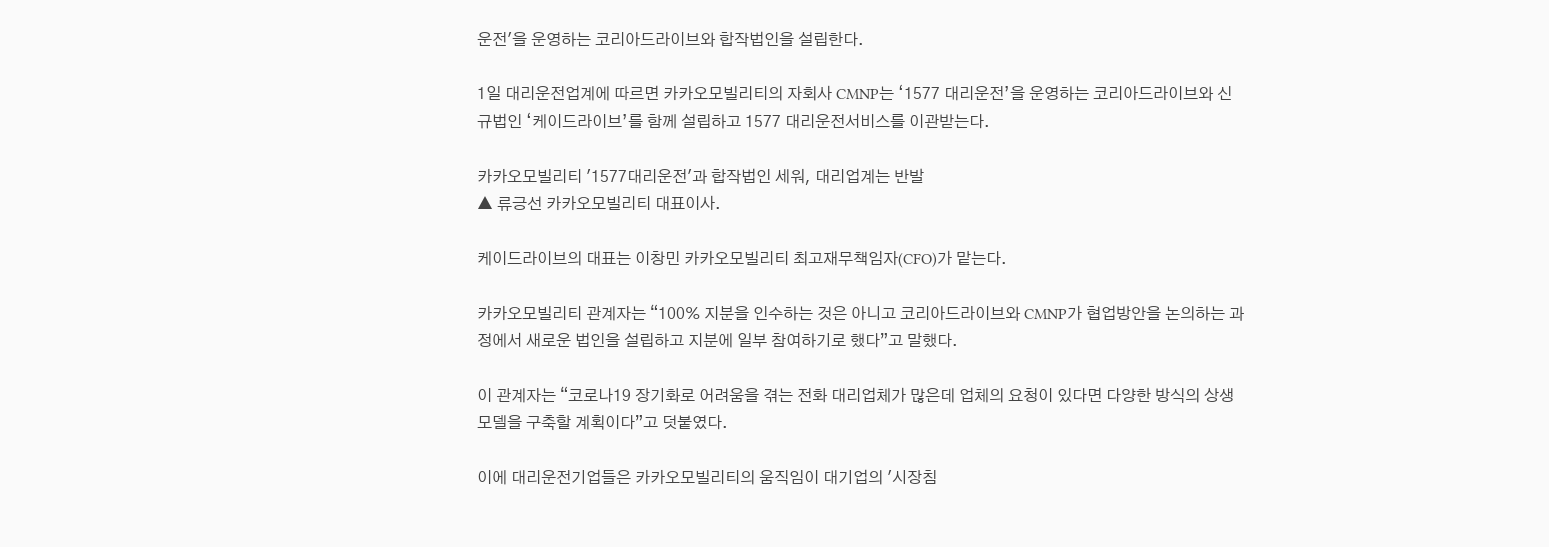운전'을 운영하는 코리아드라이브와 합작법인을 설립한다.

1일 대리운전업계에 따르면 카카오모빌리티의 자회사 CMNP는 ‘1577 대리운전’을 운영하는 코리아드라이브와 신규법인 ‘케이드라이브’를 함께 설립하고 1577 대리운전서비스를 이관받는다.

카카오모빌리티 '1577대리운전'과 합작법인 세워, 대리업계는 반발
▲ 류긍선 카카오모빌리티 대표이사.

케이드라이브의 대표는 이창민 카카오모빌리티 최고재무책임자(CFO)가 맡는다.

카카오모빌리티 관계자는 “100% 지분을 인수하는 것은 아니고 코리아드라이브와 CMNP가 협업방안을 논의하는 과정에서 새로운 법인을 설립하고 지분에 일부 참여하기로 했다”고 말했다.

이 관계자는 “코로나19 장기화로 어려움을 겪는 전화 대리업체가 많은데 업체의 요청이 있다면 다양한 방식의 상생모델을 구축할 계획이다”고 덧붙였다.

이에 대리운전기업들은 카카오모빌리티의 움직임이 대기업의 '시장침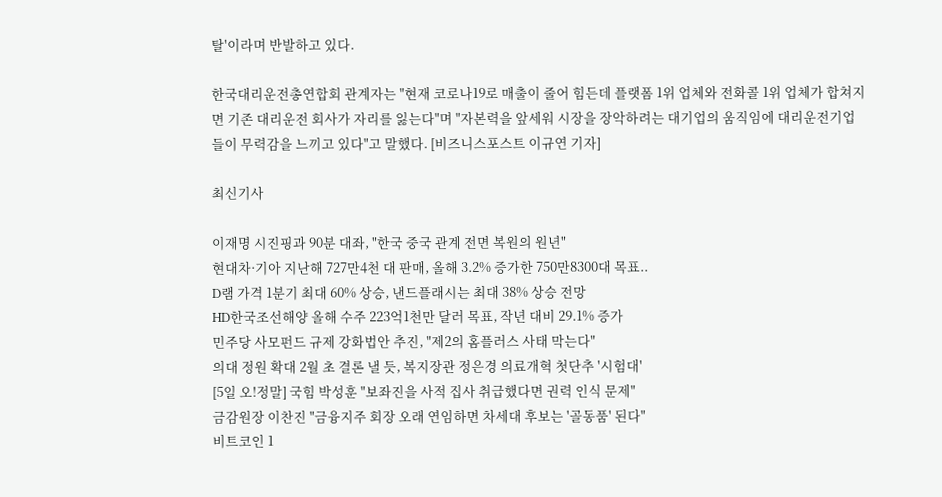탈'이라며 반발하고 있다.

한국대리운전총연합회 관계자는 "현재 코로나19로 매출이 줄어 힘든데 플랫폼 1위 업체와 전화콜 1위 업체가 합쳐지면 기존 대리운전 회사가 자리를 잃는다"며 "자본력을 앞세워 시장을 장악하려는 대기업의 움직임에 대리운전기업들이 무력감을 느끼고 있다"고 말했다. [비즈니스포스트 이규연 기자]

최신기사

이재명 시진핑과 90분 대좌, "한국 중국 관계 전면 복원의 원년"
현대차·기아 지난해 727만4천 대 판매, 올해 3.2% 증가한 750만8300대 목표..
D램 가격 1분기 최대 60% 상승, 낸드플래시는 최대 38% 상승 전망
HD한국조선해양 올해 수주 223억1천만 달러 목표, 작년 대비 29.1% 증가
민주당 사모펀드 규제 강화법안 추진, "제2의 홈플러스 사태 막는다"
의대 정원 확대 2월 초 결론 낼 듯, 복지장관 정은경 의료개혁 첫단추 '시험대'
[5일 오!정말] 국힘 박성훈 "보좌진을 사적 집사 취급했다면 권력 인식 문제"
금감원장 이찬진 "금융지주 회장 오래 연임하면 차세대 후보는 '골동품' 된다"
비트코인 1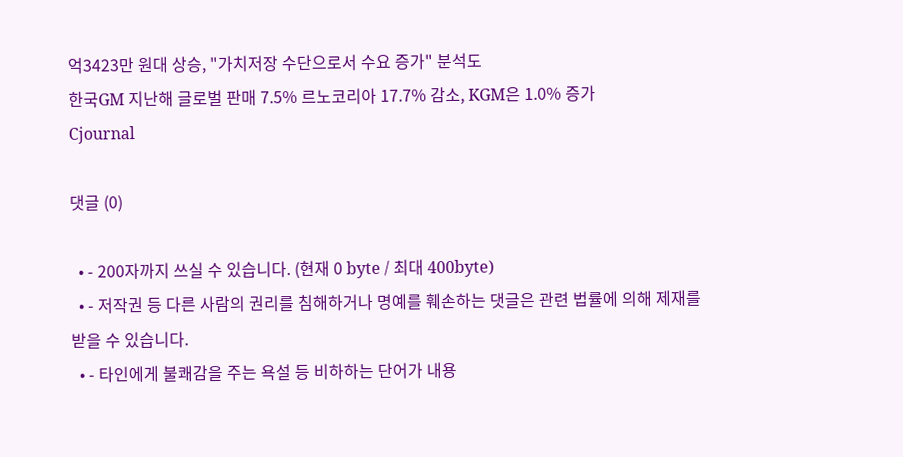억3423만 원대 상승, "가치저장 수단으로서 수요 증가" 분석도
한국GM 지난해 글로벌 판매 7.5% 르노코리아 17.7% 감소, KGM은 1.0% 증가
Cjournal

댓글 (0)

  • - 200자까지 쓰실 수 있습니다. (현재 0 byte / 최대 400byte)
  • - 저작권 등 다른 사람의 권리를 침해하거나 명예를 훼손하는 댓글은 관련 법률에 의해 제재를 받을 수 있습니다.
  • - 타인에게 불쾌감을 주는 욕설 등 비하하는 단어가 내용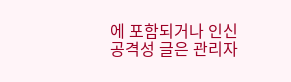에 포함되거나 인신공격성 글은 관리자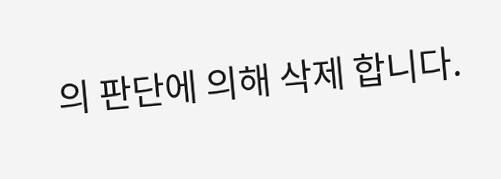의 판단에 의해 삭제 합니다.